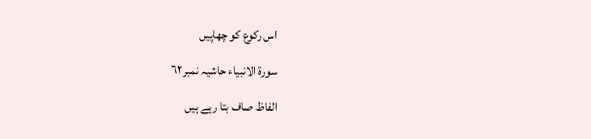اس رکوع کو چھاپیں

سورة الانبیاء حاشیہ نمبر٦۲

الفاظ صاف بتا رہے ہیں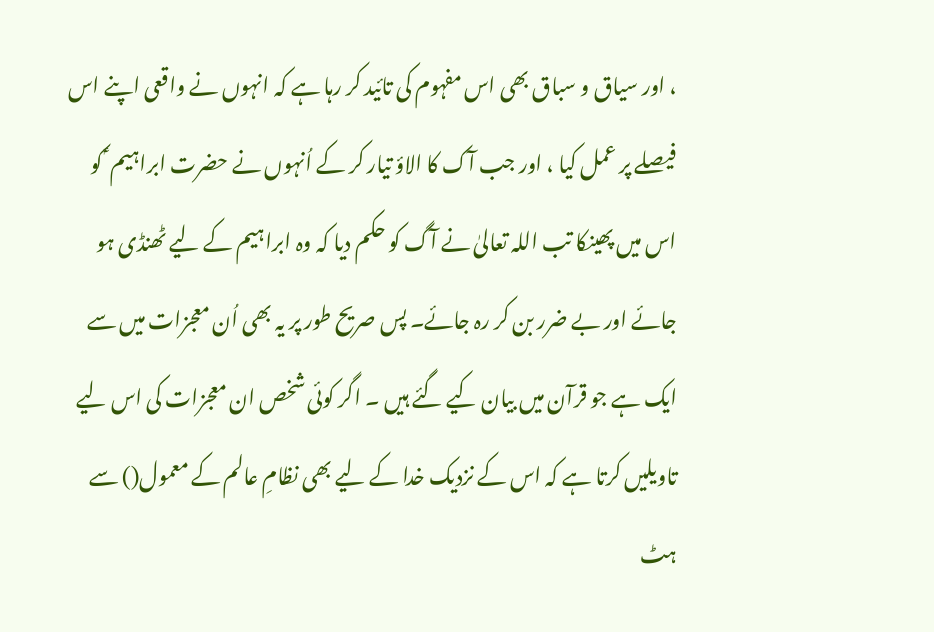، اور سیاق و سباق بھی اس مفہوم کی تائید کر رہا ہے کہ انہوں نے واقعی اپنے اس فیصلے پر عمل کیا ، اور جب آک کا الاؤ تیار کر کے اُنہوں نے حضرت ابراہیم ؑ کو اس میں پھینکا تب اللہ تعالیٰ نے آگ کو حکم دیا کہ وہ ابراہیم کے لیے ٹھنڈی ہو جائے اور بے ضرر بن کر رہ جائے۔ پس صریح طور پر یہ بھی اُن معجزات میں سے ایک ہے جو قرآن میں بیان کیے گئے ہیں ۔ اگر کوئی شخص ان معجزات کی اس لیے تاویلیں کرتا ہے کہ اس کے نزدیک خدا کے لیے بھی نظامِ عالم کے معمول() سے ہٹ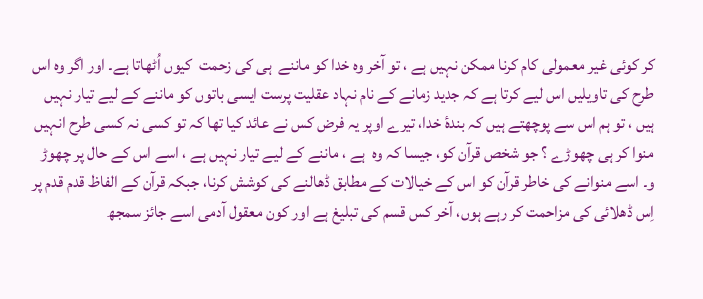کر کوئی غیر معمولی کام کرنا ممکن نہیں ہے ، تو آخر وہ خدا کو ماننے  ہی کی زحمت  کیوں اُٹھاتا ہے۔ اور اگر وہ اس طرح کی تاویلیں اس لیے کرتا ہے کہ جدید زمانے کے نام نہاد عقلیت پرست ایسی باتوں کو ماننے کے لیے تیار نہیں ہیں ، تو ہم اس سے پوچھتے ہیں کہ بندۂ خدا، تیرے اوپر یہ فرض کس نے عائد کیا تھا کہ تو کسی نہ کسی طرح انہیں منوا کر ہی چھوڑے ؟ جو شخص قرآن کو، جیسا کہ وہ  ہے ، ماننے کے لیے تیار نہیں ہے ، اسے اس کے حال پر چھوڑ و۔ اسے منوانے کی خاطر قرآن کو اس کے خیالات کے مطابق ڈھالنے کی کوشش کرنا، جبکہ قرآن کے الفاظ قدم قدم پر اِس ڈھلائی کی مزاحمت کر رہے ہوں، آخر کس قسم کی تبلیغ ہے اور کون معقول آدمی اسے جائز سمجھ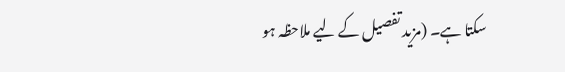سکتا ہے۔ (مزید تفصیل کے لیے ملاحظہ ہو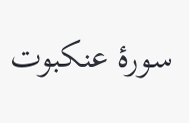سورۂ عنکبوت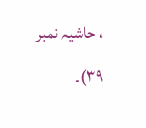، حاشیہ نمبر ۳۹)۔